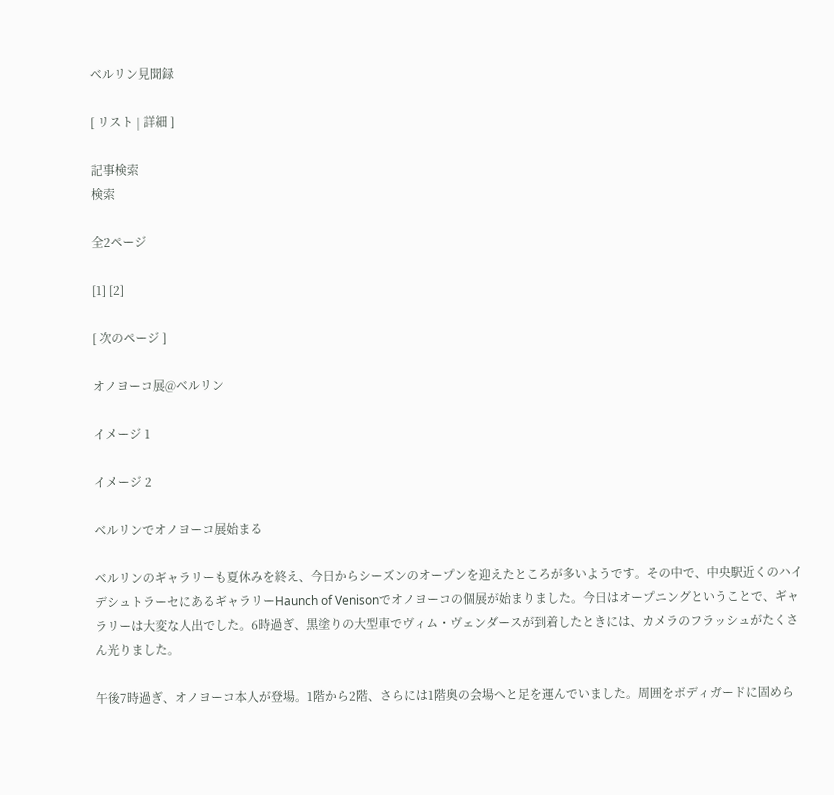ベルリン見聞録

[ リスト | 詳細 ]

記事検索
検索

全2ページ

[1] [2]

[ 次のページ ]

オノヨーコ展@ベルリン

イメージ 1

イメージ 2

ベルリンでオノヨーコ展始まる

ベルリンのギャラリーも夏休みを終え、今日からシーズンのオープンを迎えたところが多いようです。その中で、中央駅近くのハイデシュトラーセにあるギャラリーHaunch of Venisonでオノヨーコの個展が始まりました。今日はオープニングということで、ギャラリーは大変な人出でした。6時過ぎ、黒塗りの大型車でヴィム・ヴェンダースが到着したときには、カメラのフラッシュがたくさん光りました。

午後7時過ぎ、オノヨーコ本人が登場。1階から2階、さらには1階奥の会場へと足を運んでいました。周囲をボディガードに固めら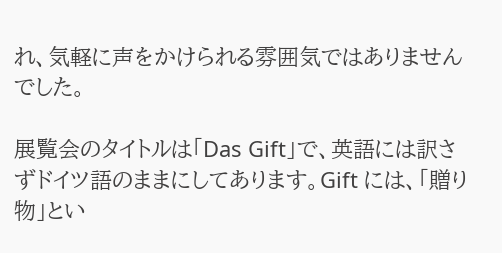れ、気軽に声をかけられる雰囲気ではありませんでした。

展覧会のタイトルは「Das Gift」で、英語には訳さずドイツ語のままにしてあります。Gift には、「贈り物」とい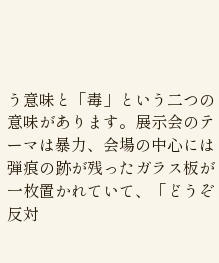う意味と「毒」という二つの意味があります。展示会のテーマは暴力、会場の中心には弾痕の跡が残ったガラス板が一枚置かれていて、「どうぞ反対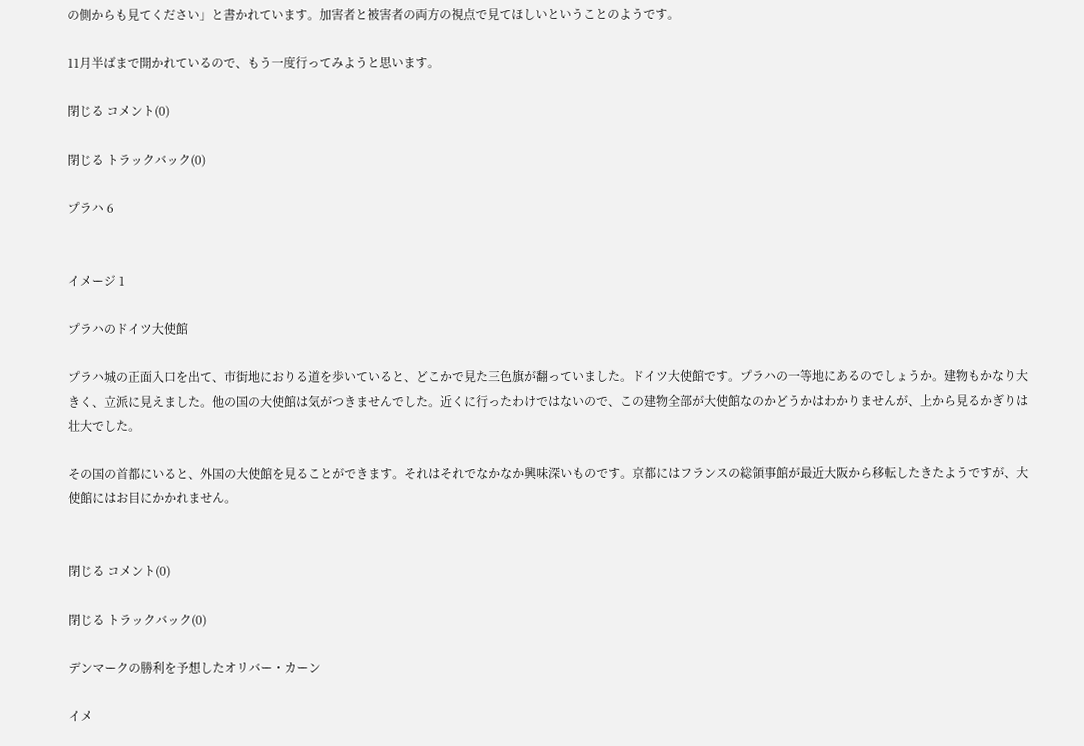の側からも見てください」と書かれています。加害者と被害者の両方の視点で見てほしいということのようです。

11月半ばまで開かれているので、もう一度行ってみようと思います。

閉じる コメント(0)

閉じる トラックバック(0)

プラハ 6


イメージ 1

プラハのドイツ大使館

プラハ城の正面入口を出て、市街地におりる道を歩いていると、どこかで見た三色旗が翻っていました。ドイツ大使館です。プラハの一等地にあるのでしょうか。建物もかなり大きく、立派に見えました。他の国の大使館は気がつきませんでした。近くに行ったわけではないので、この建物全部が大使館なのかどうかはわかりませんが、上から見るかぎりは壮大でした。

その国の首都にいると、外国の大使館を見ることができます。それはそれでなかなか興味深いものです。京都にはフランスの総領事館が最近大阪から移転したきたようですが、大使館にはお目にかかれません。


閉じる コメント(0)

閉じる トラックバック(0)

デンマークの勝利を予想したオリバー・カーン

イメ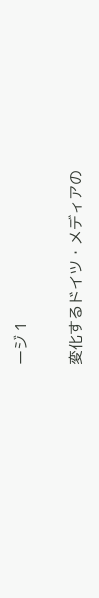ージ 1

変化するドイツ・メディアの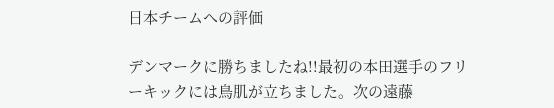日本チームへの評価

デンマークに勝ちましたね!!最初の本田選手のフリーキックには鳥肌が立ちました。次の遠藤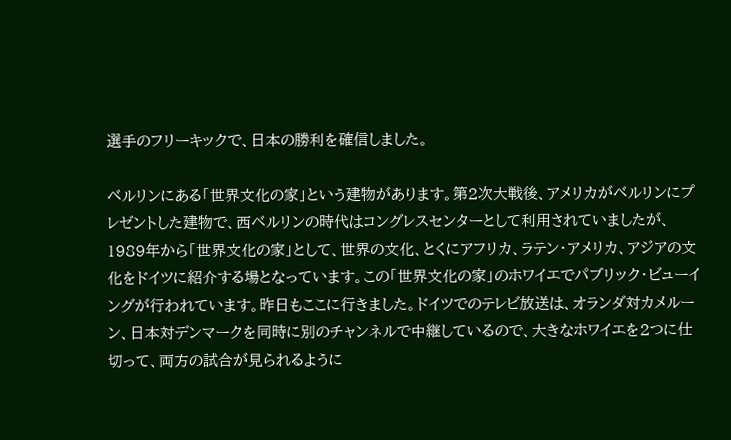選手のフリーキックで、日本の勝利を確信しました。

ベルリンにある「世界文化の家」という建物があります。第2次大戦後、アメリカがベルリンにプレゼントした建物で、西ベルリンの時代はコングレスセンターとして利用されていましたが、1989年から「世界文化の家」として、世界の文化、とくにアフリカ、ラテン・アメリカ、アジアの文化をドイツに紹介する場となっています。この「世界文化の家」のホワイエでパブリック・ビューイングが行われています。昨日もここに行きました。ドイツでのテレビ放送は、オランダ対カメルーン、日本対デンマークを同時に別のチャンネルで中継しているので、大きなホワイエを2つに仕切って、両方の試合が見られるように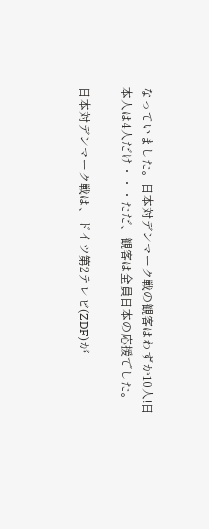なっていました。日本対デンマーク戦の観客はわずか10人!日本人は4人だけ・・・ただ、観客は全員日本の応援でした。

日本対デンマーク戦は、ドイツ第2テレビ(ZDF)が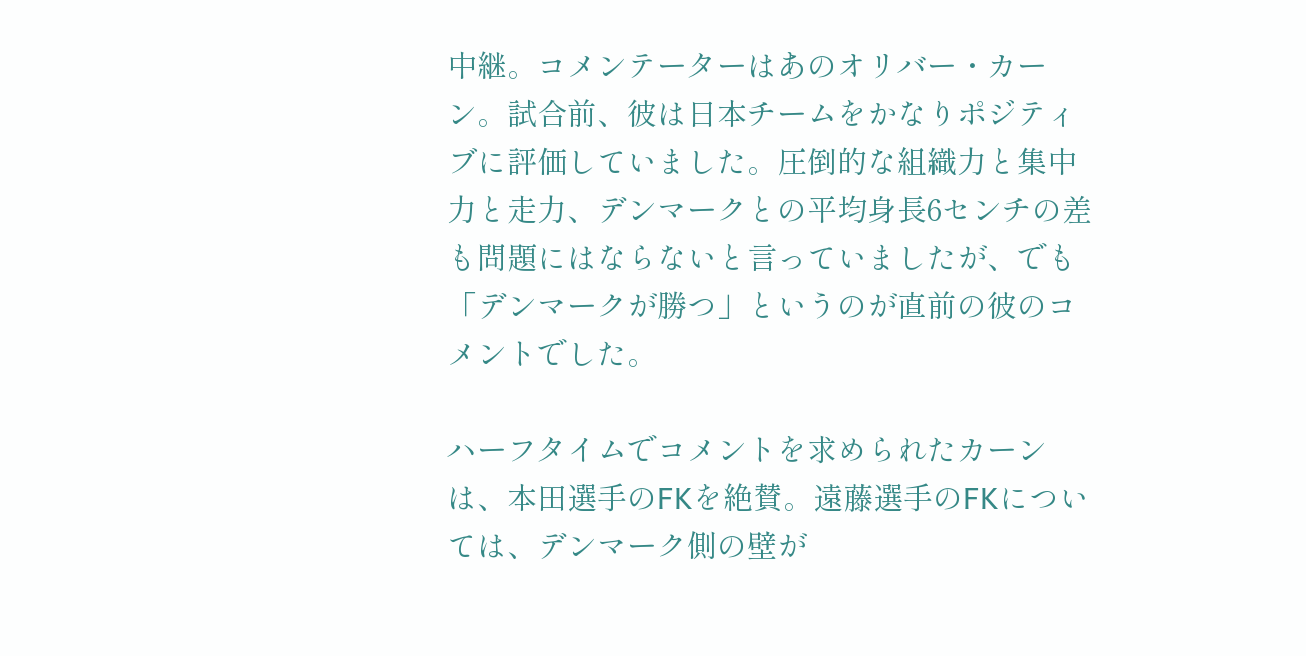中継。コメンテーターはあのオリバー・カーン。試合前、彼は日本チームをかなりポジティブに評価していました。圧倒的な組織力と集中力と走力、デンマークとの平均身長6センチの差も問題にはならないと言っていましたが、でも「デンマークが勝つ」というのが直前の彼のコメントでした。

ハーフタイムでコメントを求められたカーンは、本田選手のFKを絶賛。遠藤選手のFKについては、デンマーク側の壁が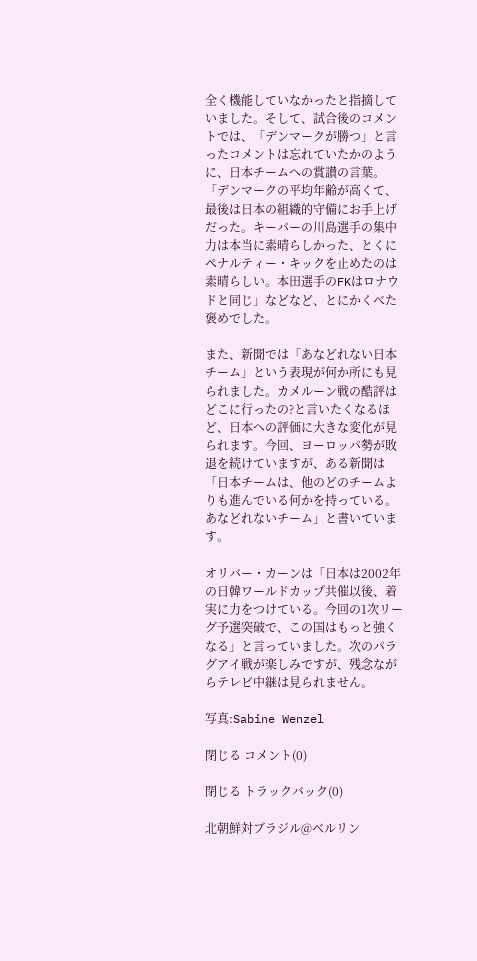全く機能していなかったと指摘していました。そして、試合後のコメントでは、「デンマークが勝つ」と言ったコメントは忘れていたかのように、日本チームへの賞讃の言葉。「デンマークの平均年齢が高くて、最後は日本の組織的守備にお手上げだった。キーパーの川島選手の集中力は本当に素晴らしかった、とくにペナルティー・キックを止めたのは素晴らしい。本田選手のFKはロナウドと同じ」などなど、とにかくべた褒めでした。

また、新聞では「あなどれない日本チーム」という表現が何か所にも見られました。カメルーン戦の酷評はどこに行ったの?と言いたくなるほど、日本への評価に大きな変化が見られます。今回、ヨーロッパ勢が敗退を続けていますが、ある新聞は「日本チームは、他のどのチームよりも進んでいる何かを持っている。あなどれないチーム」と書いています。

オリバー・カーンは「日本は2002年の日韓ワールドカップ共催以後、着実に力をつけている。今回の1次リーグ予選突破で、この国はもっと強くなる」と言っていました。次のパラグアイ戦が楽しみですが、残念ながらテレビ中継は見られません。

写真:Sabine Wenzel

閉じる コメント(0)

閉じる トラックバック(0)

北朝鮮対ブラジル@ベルリン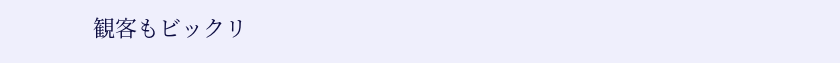観客もビックリ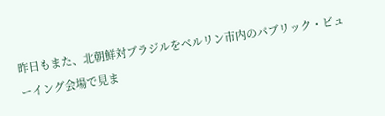昨日もまた、北朝鮮対ブラジルをベルリン市内のパブリック・ビューイング会場で見ま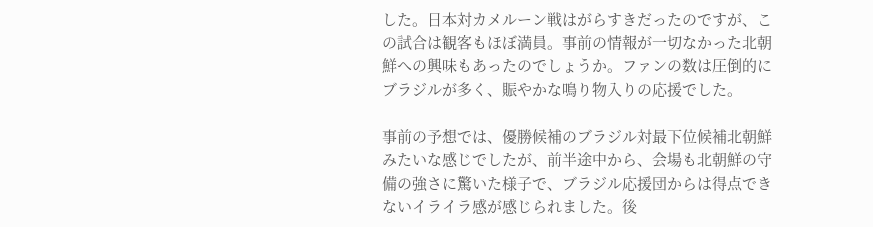した。日本対カメルーン戦はがらすきだったのですが、この試合は観客もほぼ満員。事前の情報が一切なかった北朝鮮への興味もあったのでしょうか。ファンの数は圧倒的にブラジルが多く、賑やかな鳴り物入りの応援でした。

事前の予想では、優勝候補のブラジル対最下位候補北朝鮮みたいな感じでしたが、前半途中から、会場も北朝鮮の守備の強さに驚いた様子で、ブラジル応援団からは得点できないイライラ感が感じられました。後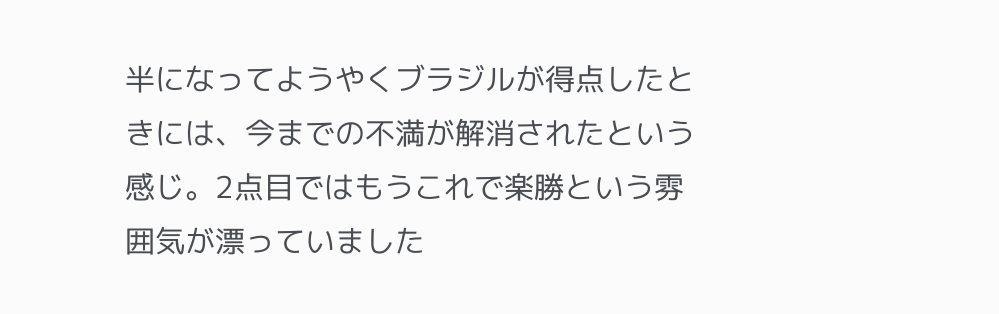半になってようやくブラジルが得点したときには、今までの不満が解消されたという感じ。2点目ではもうこれで楽勝という雰囲気が漂っていました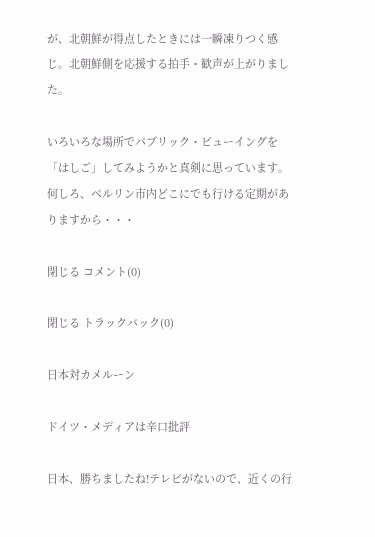が、北朝鮮が得点したときには一瞬凍りつく感じ。北朝鮮側を応援する拍手・歓声が上がりました。

いろいろな場所でパブリック・ビューイングを「はしご」してみようかと真剣に思っています。何しろ、ベルリン市内どこにでも行ける定期がありますから・・・

閉じる コメント(0)

閉じる トラックバック(0)

日本対カメルーン

ドイツ・メディアは辛口批評

日本、勝ちましたね!テレビがないので、近くの行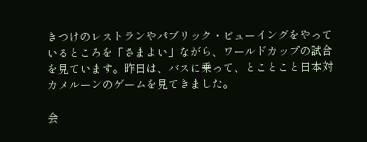きつけのレストランやパブリック・ビューイングをやっているところを「さまよい」ながら、ワールドカップの試合を見ています。昨日は、バスに乗って、とことこと日本対カメルーンのゲームを見てきました。

会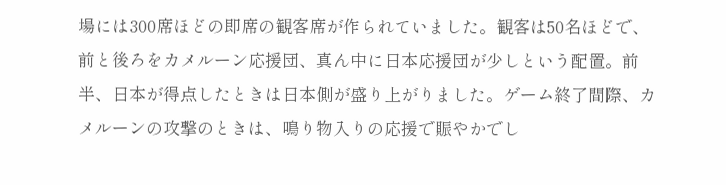場には300席ほどの即席の観客席が作られていました。観客は50名ほどで、前と後ろをカメルーン応援団、真ん中に日本応援団が少しという配置。前半、日本が得点したときは日本側が盛り上がりました。ゲーム終了間際、カメルーンの攻撃のときは、鳴り物入りの応援で賑やかでし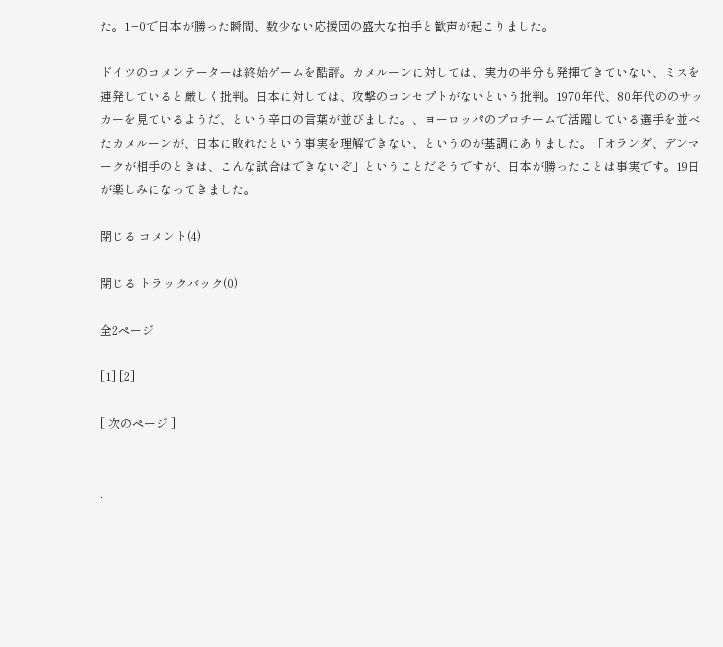た。1−0で日本が勝った瞬間、数少ない応援団の盛大な拍手と歓声が起こりました。

ドイツのコメンテーターは終始ゲームを酷評。カメルーンに対しては、実力の半分も発揮できていない、ミスを連発していると厳しく批判。日本に対しては、攻撃のコンセプトがないという批判。1970年代、80年代ののサッカーを見ているようだ、という辛口の言葉が並びました。、ヨーロッパのプロチームで活躍している選手を並べたカメルーンが、日本に敗れたという事実を理解できない、というのが基調にありました。「オランダ、デンマークが相手のときは、こんな試合はできないぞ」ということだそうですが、日本が勝ったことは事実です。19日が楽しみになってきました。

閉じる コメント(4)

閉じる トラックバック(0)

全2ページ

[1] [2]

[ 次のページ ]


.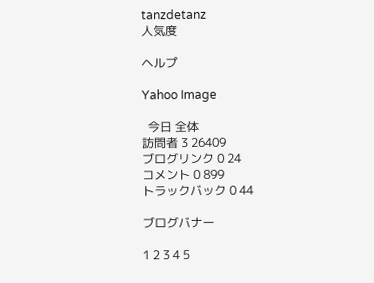tanzdetanz
人気度

ヘルプ

Yahoo Image

  今日 全体
訪問者 3 26409
ブログリンク 0 24
コメント 0 899
トラックバック 0 44

ブログバナー

1 2 3 4 5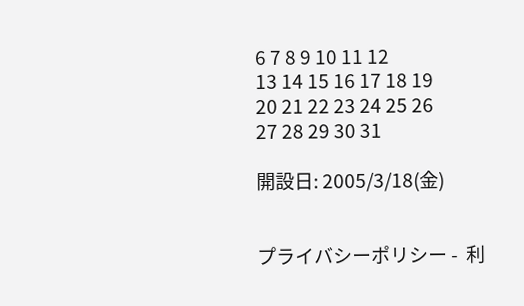6 7 8 9 10 11 12
13 14 15 16 17 18 19
20 21 22 23 24 25 26
27 28 29 30 31

開設日: 2005/3/18(金)


プライバシーポリシー -  利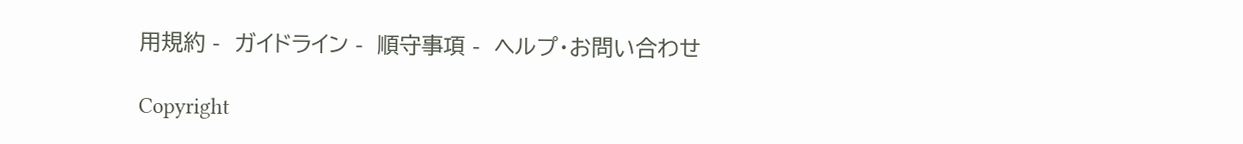用規約 -  ガイドライン -  順守事項 -  ヘルプ・お問い合わせ

Copyright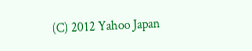(C) 2012 Yahoo Japan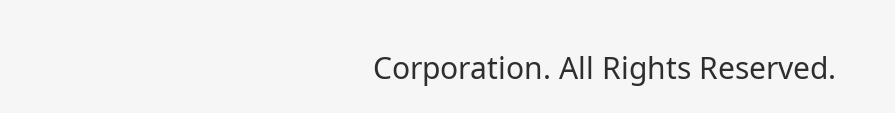Corporation. All Rights Reserved.